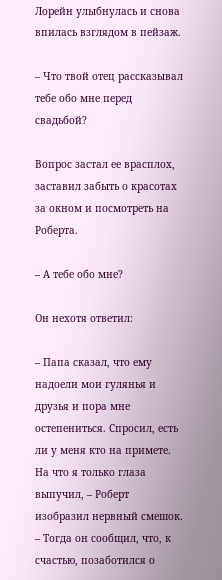Лорейн улыбнулась и снова впилась взглядом в пейзаж.

– Что твой отец рассказывал тебе обо мне перед свадьбой?

Вопрос застал ее врасплох, заставил забыть о красотах за окном и посмотреть на Роберта.

– А тебе обо мне?

Он нехотя ответил:

– Папа сказал, что ему надоели мои гулянья и друзья и пора мне остепениться. Спросил, есть ли у меня кто на примете. На что я только глаза выпучил, – Роберт изобразил нервный смешок. – Тогда он сообщил, что, к счастью, позаботился о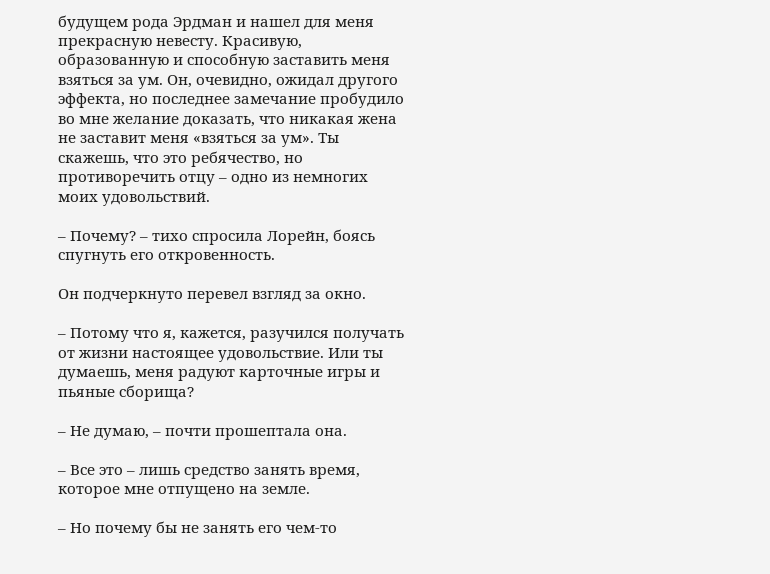будущем рода Эрдман и нашел для меня прекрасную невесту. Красивую, образованную и способную заставить меня взяться за ум. Он, очевидно, ожидал другого эффекта, но последнее замечание пробудило во мне желание доказать, что никакая жена не заставит меня «взяться за ум». Ты скажешь, что это ребячество, но противоречить отцу – одно из немногих моих удовольствий.

– Почему? – тихо спросила Лорейн, боясь спугнуть его откровенность.

Он подчеркнуто перевел взгляд за окно.

– Потому что я, кажется, разучился получать от жизни настоящее удовольствие. Или ты думаешь, меня радуют карточные игры и пьяные сборища?

– Не думаю, – почти прошептала она.

– Все это – лишь средство занять время, которое мне отпущено на земле.

– Но почему бы не занять его чем-то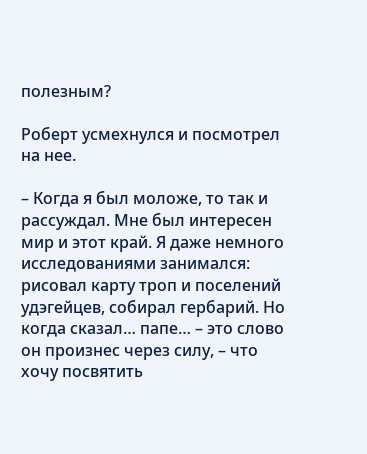полезным?

Роберт усмехнулся и посмотрел на нее.

– Когда я был моложе, то так и рассуждал. Мне был интересен мир и этот край. Я даже немного исследованиями занимался: рисовал карту троп и поселений удэгейцев, собирал гербарий. Но когда сказал… папе… – это слово он произнес через силу, – что хочу посвятить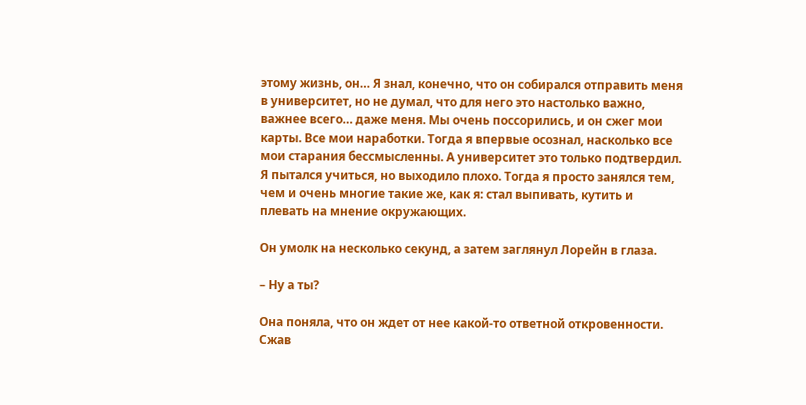этому жизнь, он… Я знал, конечно, что он собирался отправить меня в университет, но не думал, что для него это настолько важно, важнее всего… даже меня. Мы очень поссорились, и он сжег мои карты. Все мои наработки. Тогда я впервые осознал, насколько все мои старания бессмысленны. А университет это только подтвердил. Я пытался учиться, но выходило плохо. Тогда я просто занялся тем, чем и очень многие такие же, как я: стал выпивать, кутить и плевать на мнение окружающих.

Он умолк на несколько секунд, а затем заглянул Лорейн в глаза.

– Ну а ты?

Она поняла, что он ждет от нее какой-то ответной откровенности. Сжав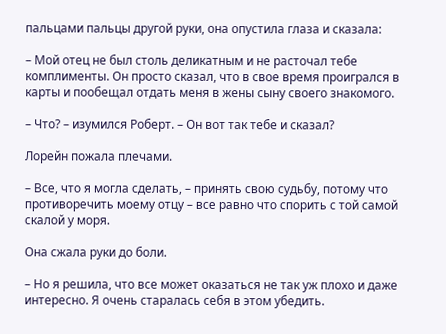пальцами пальцы другой руки, она опустила глаза и сказала:

– Мой отец не был столь деликатным и не расточал тебе комплименты. Он просто сказал, что в свое время проигрался в карты и пообещал отдать меня в жены сыну своего знакомого.

– Что? – изумился Роберт. – Он вот так тебе и сказал?

Лорейн пожала плечами.

– Все, что я могла сделать, – принять свою судьбу, потому что противоречить моему отцу – все равно что спорить с той самой скалой у моря.

Она сжала руки до боли.

– Но я решила, что все может оказаться не так уж плохо и даже интересно. Я очень старалась себя в этом убедить.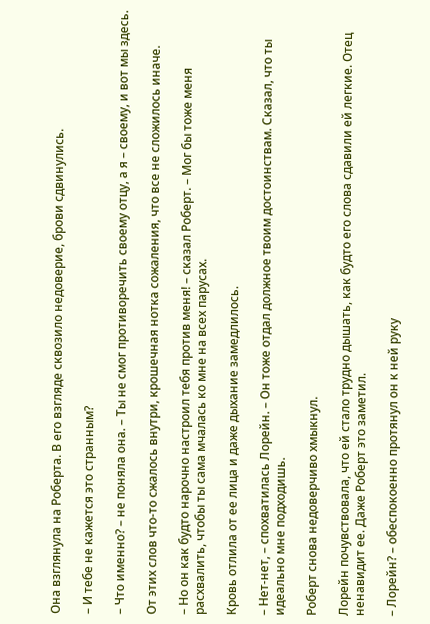Она взглянула на Роберта. В его взгляде сквозило недоверие, брови сдвинулись.

– И тебе не кажется это странным?

– Что именно? – не поняла она. – Ты не смог противоречить своему отцу, а я – своему, и вот мы здесь.

От этих слов что-то сжалось внутри, крошечная нотка сожаления, что все не сложилось иначе.

– Но он как будто нарочно настроил тебя против меня! – сказал Роберт. – Мог бы тоже меня расхвалить, чтобы ты сама мчалась ко мне на всех парусах.

Кровь отлила от ее лица и даже дыхание замедлилось.

– Нет-нет, – спохватилась Лорейн. – Он тоже отдал должное твоим достоинствам. Сказал, что ты идеально мне подходишь.

Роберт снова недоверчиво хмыкнул.

Лорейн почувствовала, что ей стало трудно дышать, как будто его слова сдавили ей легкие. Отец ненавидит ее. Даже Роберт это заметил.

– Лорейн? – обеспокоенно протянул он к ней руку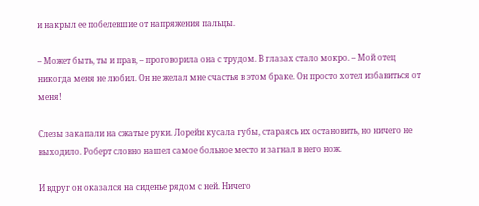и накрыл ее побелевшие от напряжения пальцы.

– Может быть, ты и прав, – проговорила она с трудом. В глазах стало мокро. – Мой отец никогда меня не любил. Он не желал мне счастья в этом браке. Он просто хотел избавиться от меня!

Слезы закапали на сжатые руки. Лорейн кусала губы, стараясь их остановить, но ничего не выходило. Роберт словно нашел самое больное место и загнал в него нож.

И вдруг он оказался на сиденье рядом с ней. Ничего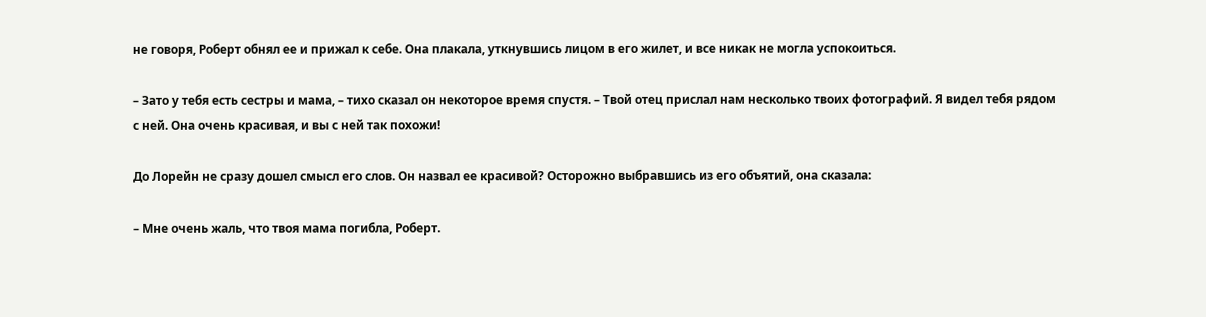не говоря, Роберт обнял ее и прижал к себе. Она плакала, уткнувшись лицом в его жилет, и все никак не могла успокоиться.

– Зато у тебя есть сестры и мама, – тихо сказал он некоторое время спустя. – Твой отец прислал нам несколько твоих фотографий. Я видел тебя рядом с ней. Она очень красивая, и вы с ней так похожи!

До Лорейн не сразу дошел смысл его слов. Он назвал ее красивой? Осторожно выбравшись из его объятий, она сказала:

– Мне очень жаль, что твоя мама погибла, Роберт.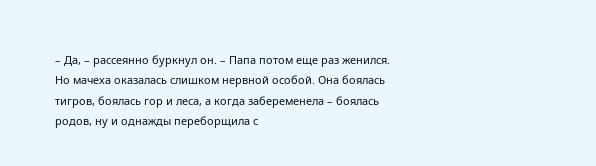– Да, – рассеянно буркнул он. – Папа потом еще раз женился. Но мачеха оказалась слишком нервной особой. Она боялась тигров, боялась гор и леса, а когда забеременела – боялась родов, ну и однажды переборщила с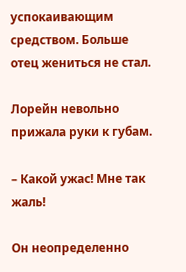успокаивающим средством. Больше отец жениться не стал.

Лорейн невольно прижала руки к губам.

– Какой ужас! Мне так жаль!

Он неопределенно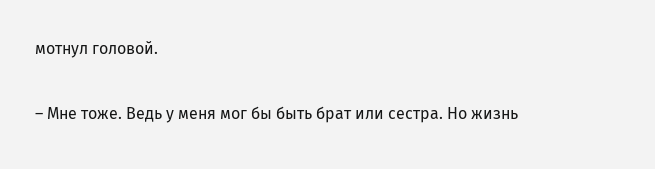мотнул головой.

– Мне тоже. Ведь у меня мог бы быть брат или сестра. Но жизнь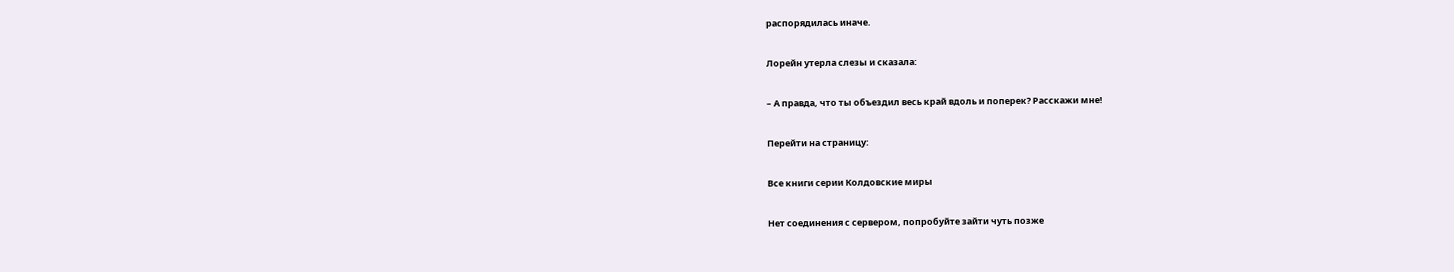распорядилась иначе.

Лорейн утерла слезы и сказала:

– А правда, что ты объездил весь край вдоль и поперек? Расскажи мне!

Перейти на страницу:

Все книги серии Колдовские миры

Нет соединения с сервером, попробуйте зайти чуть позже